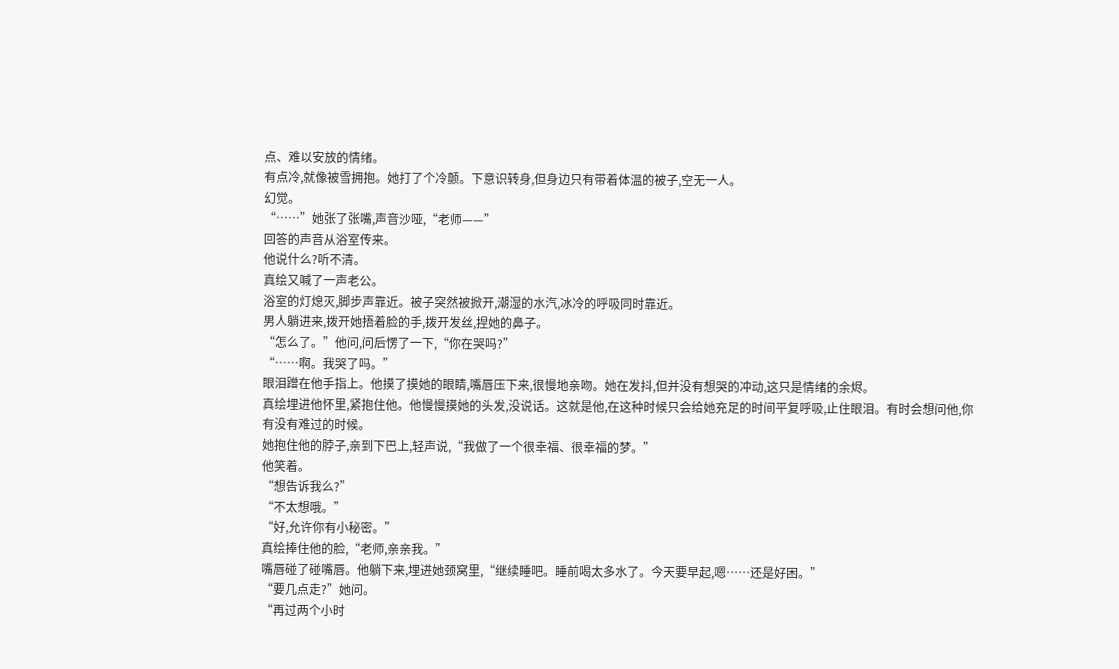点、难以安放的情绪。
有点冷,就像被雪拥抱。她打了个冷颤。下意识转身,但身边只有带着体温的被子,空无一人。
幻觉。
“……”她张了张嘴,声音沙哑,“老师——”
回答的声音从浴室传来。
他说什么?听不清。
真绘又喊了一声老公。
浴室的灯熄灭,脚步声靠近。被子突然被掀开,潮湿的水汽,冰冷的呼吸同时靠近。
男人躺进来,拨开她捂着脸的手,拨开发丝,捏她的鼻子。
“怎么了。”他问,问后愣了一下,“你在哭吗?”
“……啊。我哭了吗。”
眼泪蹭在他手指上。他摸了摸她的眼睛,嘴唇压下来,很慢地亲吻。她在发抖,但并没有想哭的冲动,这只是情绪的余烬。
真绘埋进他怀里,紧抱住他。他慢慢摸她的头发,没说话。这就是他,在这种时候只会给她充足的时间平复呼吸,止住眼泪。有时会想问他,你有没有难过的时候。
她抱住他的脖子,亲到下巴上,轻声说,“我做了一个很幸福、很幸福的梦。”
他笑着。
“想告诉我么?”
“不太想哦。”
“好,允许你有小秘密。”
真绘捧住他的脸,“老师,亲亲我。”
嘴唇碰了碰嘴唇。他躺下来,埋进她颈窝里,“继续睡吧。睡前喝太多水了。今天要早起,嗯……还是好困。”
“要几点走?”她问。
“再过两个小时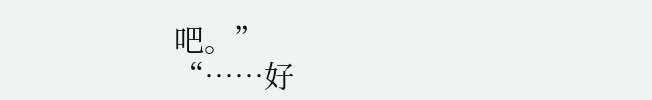吧。”
“……好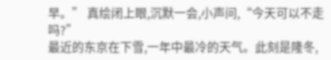早。” 真绘闭上眼,沉默一会,小声问,“今天可以不走吗?”
最近的东京在下雪,一年中最冷的天气。此刻是隆冬,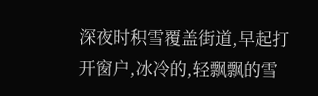深夜时积雪覆盖街道,早起打开窗户,冰冷的,轻飘飘的雪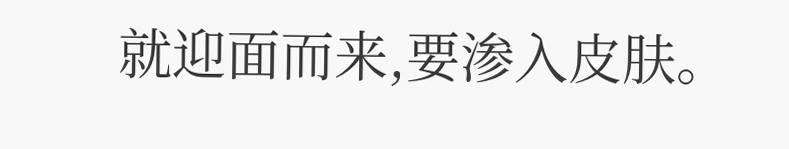就迎面而来,要渗入皮肤。